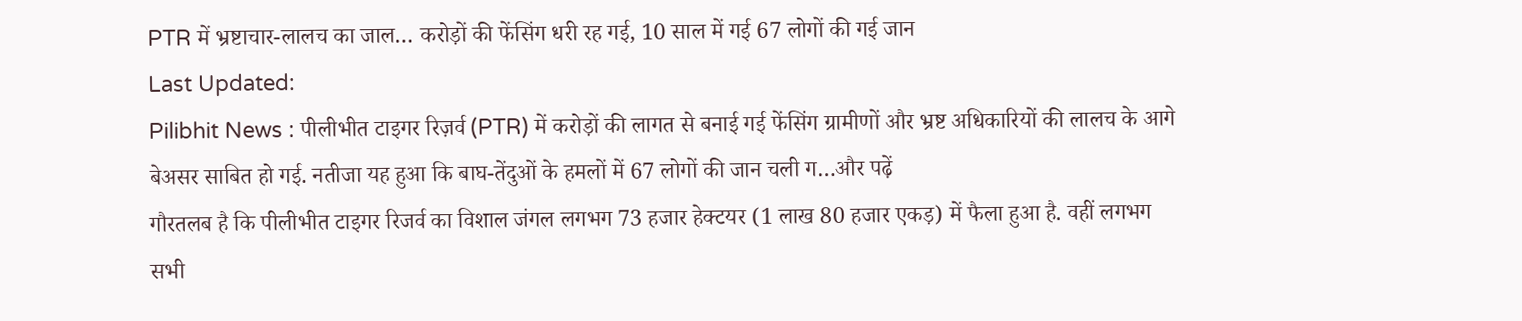PTR में भ्रष्टाचार-लालच का जाल… करोड़ों की फेंसिंग धरी रह गई, 10 साल में गई 67 लोगों की गई जान
Last Updated:
Pilibhit News : पीलीभीत टाइगर रिज़र्व (PTR) में करोड़ों की लागत से बनाई गई फेंसिंग ग्रामीणों और भ्रष्ट अधिकारियों की लालच के आगे बेअसर साबित हो गई. नतीजा यह हुआ कि बाघ-तेंदुओं के हमलों में 67 लोगों की जान चली ग…और पढ़ें
गौरतलब है कि पीलीभीत टाइगर रिजर्व का विशाल जंगल लगभग 73 हजार हेक्टयर (1 लाख 80 हजार एकड़) में फैला हुआ है. वहीं लगभग सभी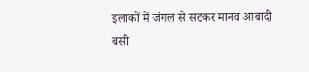इलाकों में जंगल से सटकर मानव आबादी बसी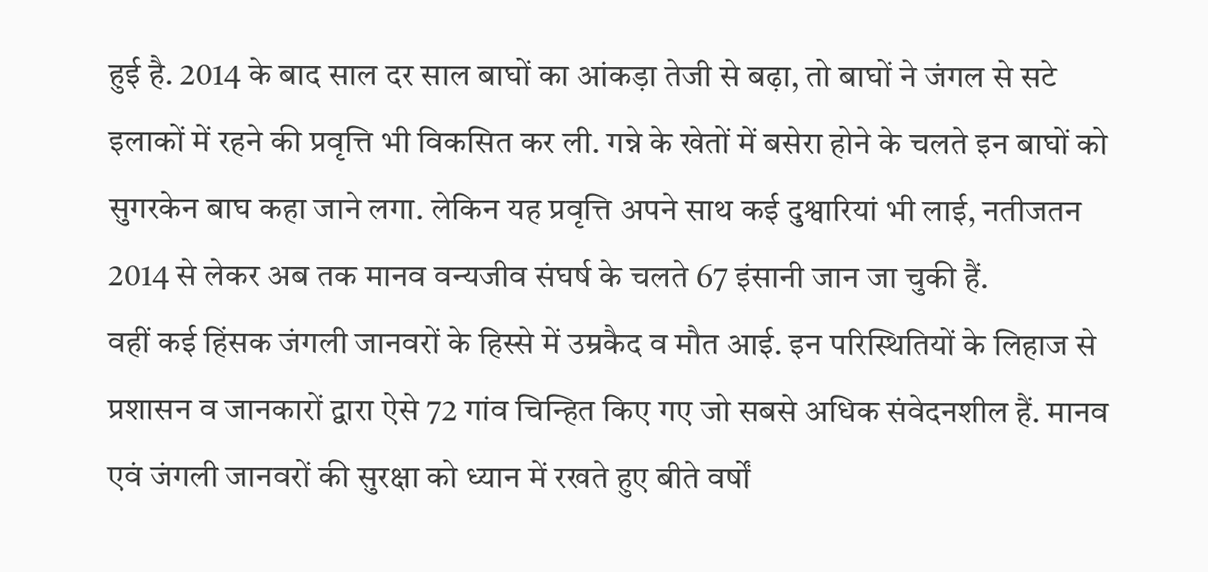हुई है. 2014 के बाद साल दर साल बाघों का आंकड़ा तेजी से बढ़ा, तो बाघों ने जंगल से सटे इलाकों में रहने की प्रवृत्ति भी विकसित कर ली. गन्ने के खेतों में बसेरा होने के चलते इन बाघों को सुगरकेन बाघ कहा जाने लगा. लेकिन यह प्रवृत्ति अपने साथ कई दुश्वारियां भी लाई, नतीजतन 2014 से लेकर अब तक मानव वन्यजीव संघर्ष के चलते 67 इंसानी जान जा चुकी हैं.
वहीं कई हिंसक जंगली जानवरों के हिस्से में उम्रकैद व मौत आई. इन परिस्थितियों के लिहाज से प्रशासन व जानकारों द्वारा ऐसे 72 गांव चिन्हित किए गए जो सबसे अधिक संवेदनशील हैं. मानव एवं जंगली जानवरों की सुरक्षा को ध्यान में रखते हुए बीते वर्षों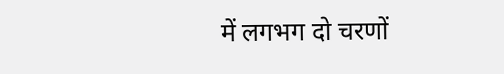में लगभग दो चरणों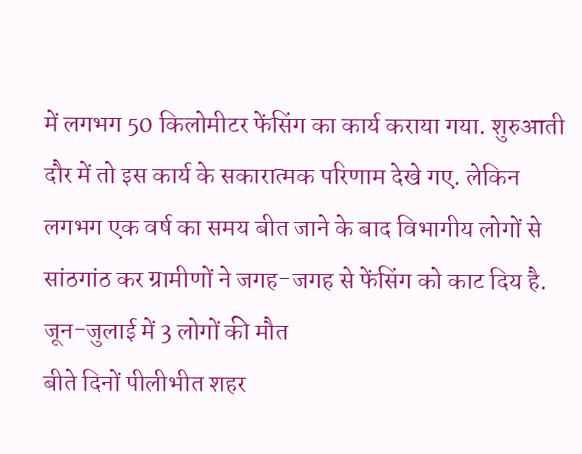में लगभग 50 किलोमीटर फेंसिंग का कार्य कराया गया. शुरुआती दौर में तो इस कार्य के सकारात्मक परिणाम देखे गए. लेकिन लगभग एक वर्ष का समय बीत जाने के बाद विभागीय लोगों से सांठगांठ कर ग्रामीणों ने जगह-जगह से फेंसिंग को काट दिय है.
जून-जुलाई में 3 लोगों की मौत
बीते दिनों पीलीभीत शहर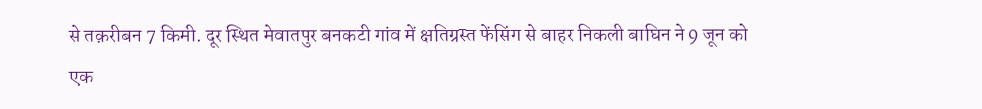से तक़रीबन 7 किमी. दूर स्थित मेवातपुर बनकटी गांव में क्षतिग्रस्त फेंसिंग से बाहर निकली बाघिन ने 9 जून को एक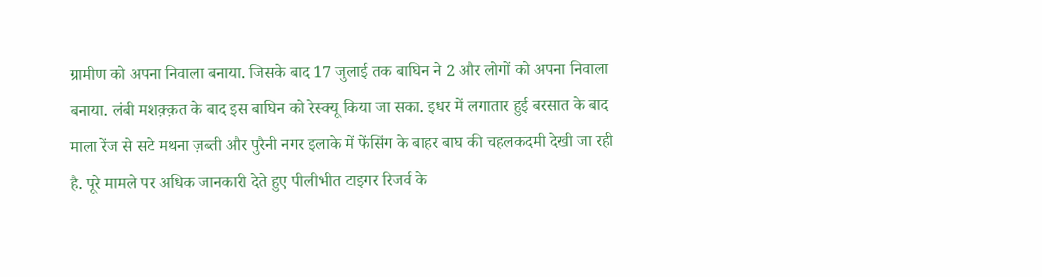ग्रामीण को अपना निवाला बनाया. जिसके बाद 17 जुलाई तक बाघिन ने 2 और लोगों को अपना निवाला बनाया. लंबी मशक़्क़त के बाद इस बाघिन को रेस्क्यू किया जा सका. इधर में लगातार हुई बरसात के बाद माला रेंज से सटे मथना ज़ब्ती और पुरैनी नगर इलाके में फेंसिंग के बाहर बाघ की चहलकदमी देखी जा रही है. पूरे मामले पर अधिक जानकारी देते हुए पीलीभीत टाइगर रिजर्व के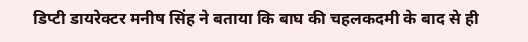डिप्टी डायरेक्टर मनीष सिंह ने बताया कि बाघ की चहलकदमी के बाद से ही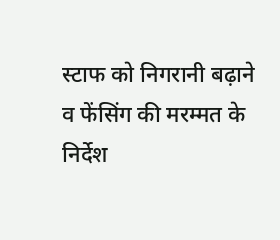स्टाफ को निगरानी बढ़ाने व फेंसिंग की मरम्मत के निर्देश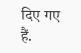दिए गए हैं.